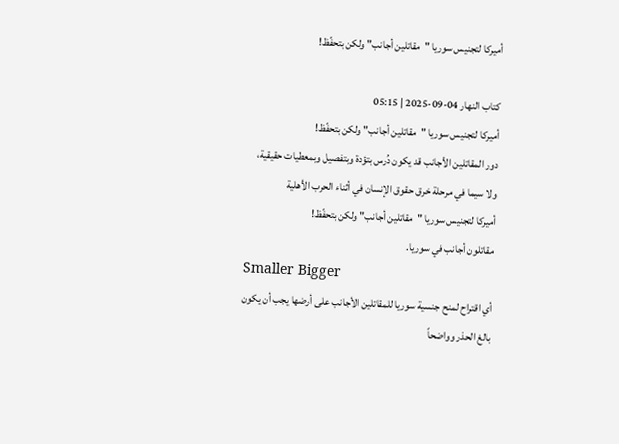أميركا لتجنيس سوريا "مقاتلين أجانب" ولكن بتحفّظ!

كتاب النهار 04-09-2025 | 05:15
أميركا لتجنيس سوريا "مقاتلين أجانب" ولكن بتحفّظ!
دور المقاتلين الأجانب قد يكون دُرس بتؤدة وبتفصيل وبمعطيات حقيقية، ولا سيما في مرحلة خرق حقوق الإنسان في أثناء الحرب الأهلية
أميركا لتجنيس سوريا "مقاتلين أجانب" ولكن بتحفّظ!
مقاتلون أجانب في سوريا.
Smaller Bigger
أي اقتراح لمنح جنسية سوريا للمقاتلين الأجانب على أرضها يجب أن يكون بالغ الحذر وواضحاً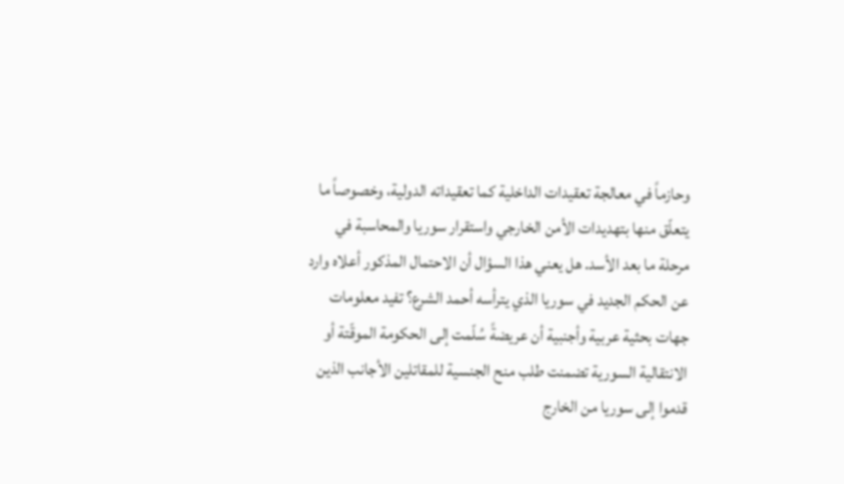وحازماً في معالجة تعقيدات الداخلية كما تعقيداته الدولية، وخصوصاً ما يتعلّق منها بتهديدات الأمن الخارجي واستقرار سوريا والمحاسبة في مرحلة ما بعد الأسد. هل يعني هذا السؤال أن الاحتمال المذكور أعلاه وارد عن الحكم الجديد في سوريا الذي يترأسه أحمد الشرع؟ تفيد معلومات جهات بحثية عربية وأجنبية أن عريضةً سُلّمت إلى الحكومة الموقّتة أو الانتقالية السورية تضمنت طلب منح الجنسية للمقاتلين الأجانب الذين قدموا إلى سوريا من الخارج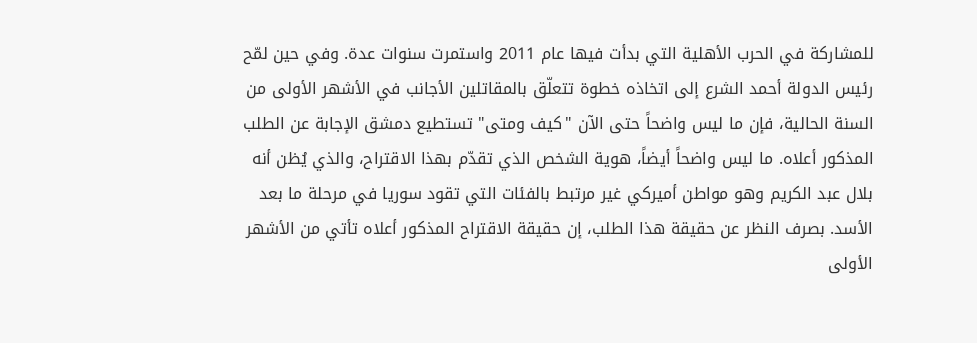للمشاركة في الحرب الأهلية التي بدأت فيها عام 2011 واستمرت سنوات عدة. وفي حين لمّح رئيس الدولة أحمد الشرع إلى اتخاذه خطوة تتعلّق بالمقاتلين الأجانب في الأشهر الأولى من السنة الحالية، فإن ما ليس واضحاً حتى الآن "كيف ومتى" تستطيع دمشق الإجابة عن الطلب المذكور أعلاه. ما ليس واضحاً أيضاً، هوية الشخص الذي تقدّم بهذا الاقتراح، والذي يُظن أنه بلال عبد الكريم وهو مواطن أميركي غير مرتبط بالفئات التي تقود سوريا في مرحلة ما بعد الأسد. بصرف النظر عن حقيقة هذا الطلب، إن حقيقة الاقتراح المذكور أعلاه تأتي من الأشهر الأولى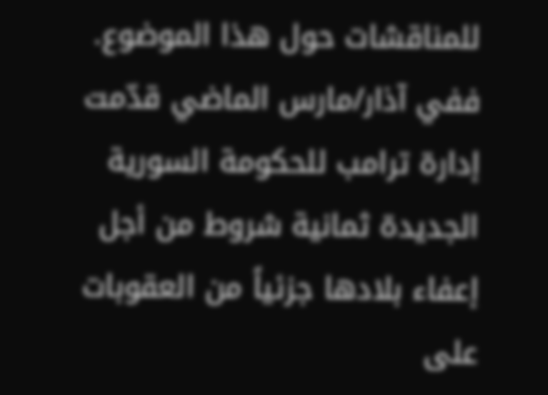للمناقشات حول هذا الموضوع. ففي آذار/مارس الماضي قدّمت إدارة ترامب للحكومة السورية الجديدة ثمانية شروط من أجل إعفاء بلادها جزئياً من العقوبات على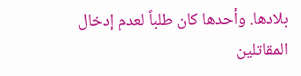بلادها. وأحدها كان طلباً لعدم إدخال المقاتلين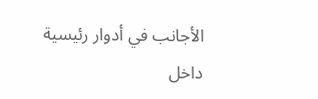الأجانب في أدوار رئيسية داخل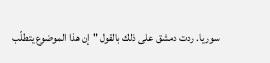سوريا. ردت دمشق على ذلك بالقول "إن هذا الموضوع يتطلّب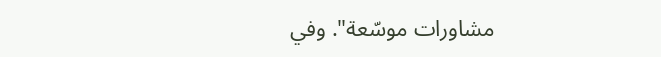مشاورات موسّعة". وفي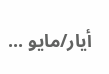أيار/مايو ...